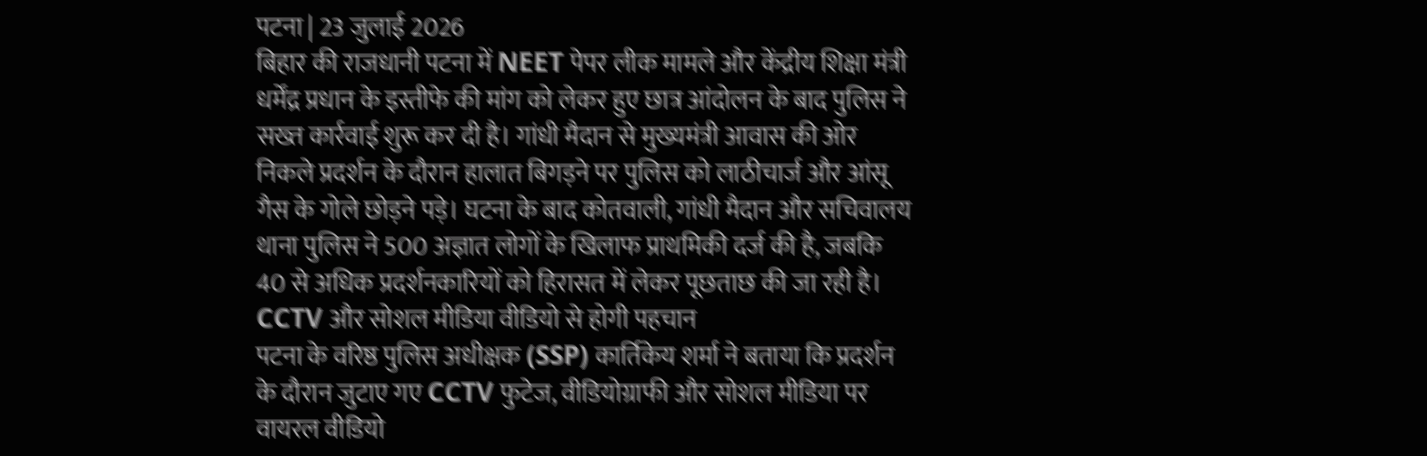पटना | 23 जुलाई 2026
बिहार की राजधानी पटना में NEET पेपर लीक मामले और केंद्रीय शिक्षा मंत्री धर्मेंद्र प्रधान के इस्तीफे की मांग को लेकर हुए छात्र आंदोलन के बाद पुलिस ने सख्त कार्रवाई शुरू कर दी है। गांधी मैदान से मुख्यमंत्री आवास की ओर निकले प्रदर्शन के दौरान हालात बिगड़ने पर पुलिस को लाठीचार्ज और आंसू गैस के गोले छोड़ने पड़े। घटना के बाद कोतवाली, गांधी मैदान और सचिवालय थाना पुलिस ने 500 अज्ञात लोगों के खिलाफ प्राथमिकी दर्ज की है, जबकि 40 से अधिक प्रदर्शनकारियों को हिरासत में लेकर पूछताछ की जा रही है।
CCTV और सोशल मीडिया वीडियो से होगी पहचान
पटना के वरिष्ठ पुलिस अधीक्षक (SSP) कार्तिकेय शर्मा ने बताया कि प्रदर्शन के दौरान जुटाए गए CCTV फुटेज, वीडियोग्राफी और सोशल मीडिया पर वायरल वीडियो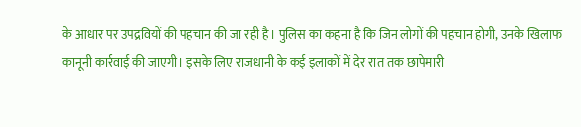के आधार पर उपद्रवियों की पहचान की जा रही है। पुलिस का कहना है कि जिन लोगों की पहचान होगी, उनके खिलाफ कानूनी कार्रवाई की जाएगी। इसके लिए राजधानी के कई इलाकों में देर रात तक छापेमारी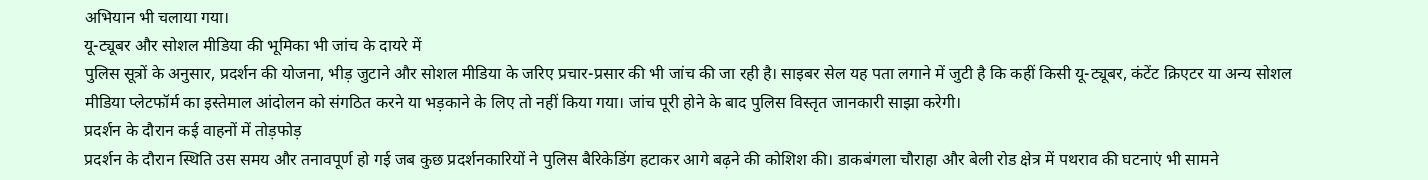अभियान भी चलाया गया।
यू-ट्यूबर और सोशल मीडिया की भूमिका भी जांच के दायरे में
पुलिस सूत्रों के अनुसार, प्रदर्शन की योजना, भीड़ जुटाने और सोशल मीडिया के जरिए प्रचार-प्रसार की भी जांच की जा रही है। साइबर सेल यह पता लगाने में जुटी है कि कहीं किसी यू-ट्यूबर, कंटेंट क्रिएटर या अन्य सोशल मीडिया प्लेटफॉर्म का इस्तेमाल आंदोलन को संगठित करने या भड़काने के लिए तो नहीं किया गया। जांच पूरी होने के बाद पुलिस विस्तृत जानकारी साझा करेगी।
प्रदर्शन के दौरान कई वाहनों में तोड़फोड़
प्रदर्शन के दौरान स्थिति उस समय और तनावपूर्ण हो गई जब कुछ प्रदर्शनकारियों ने पुलिस बैरिकेडिंग हटाकर आगे बढ़ने की कोशिश की। डाकबंगला चौराहा और बेली रोड क्षेत्र में पथराव की घटनाएं भी सामने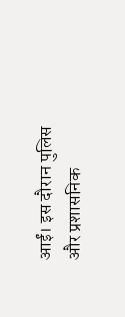आईं। इस दौरान पुलिस और प्रशासनिक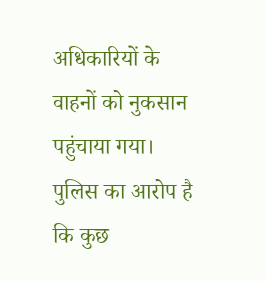अधिकारियों के वाहनों को नुकसान पहुंचाया गया। पुलिस का आरोप है कि कुछ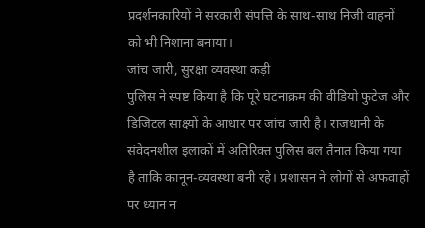प्रदर्शनकारियों ने सरकारी संपत्ति के साथ-साथ निजी वाहनों को भी निशाना बनाया।
जांच जारी, सुरक्षा व्यवस्था कड़ी
पुलिस ने स्पष्ट किया है कि पूरे घटनाक्रम की वीडियो फुटेज और डिजिटल साक्ष्यों के आधार पर जांच जारी है। राजधानी के संवेदनशील इलाकों में अतिरिक्त पुलिस बल तैनात किया गया है ताकि कानून-व्यवस्था बनी रहे। प्रशासन ने लोगों से अफवाहों पर ध्यान न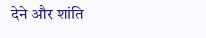देने और शांति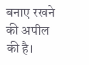बनाए रखने की अपील की है।